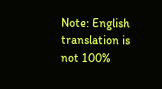Note: English translation is not 100%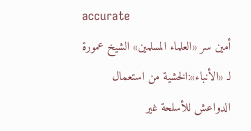accurate
أمين سر «العلماء المسلمين» الشيخ عمورة لـ «الأنباء»:الخشية من استعمال الدواعش للأسلحة غير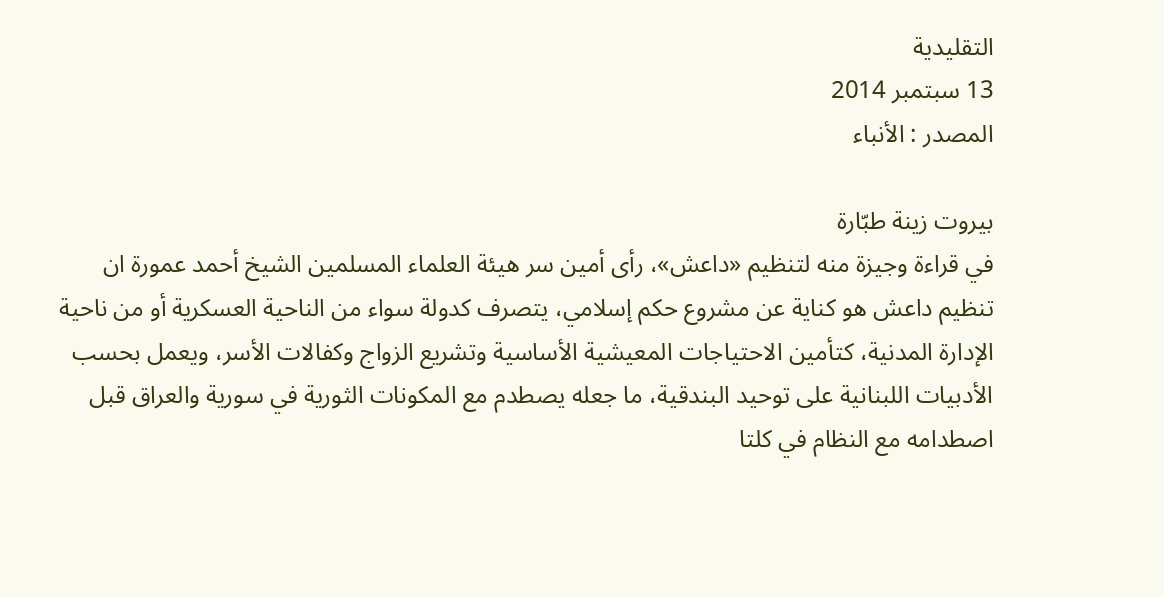التقليدية
13 سبتمبر 2014
المصدر : الأنباء

بيروت زينة طبّارة
في قراءة وجيزة منه لتنظيم «داعش»، رأى أمين سر هيئة العلماء المسلمين الشيخ أحمد عمورة ان تنظيم داعش هو كناية عن مشروع حكم إسلامي، يتصرف كدولة سواء من الناحية العسكرية أو من ناحية الإدارة المدنية، كتأمين الاحتياجات المعيشية الأساسية وتشريع الزواج وكفالات الأسر، ويعمل بحسب الأدبيات اللبنانية على توحيد البندقية، ما جعله يصطدم مع المكونات الثورية في سورية والعراق قبل اصطدامه مع النظام في كلتا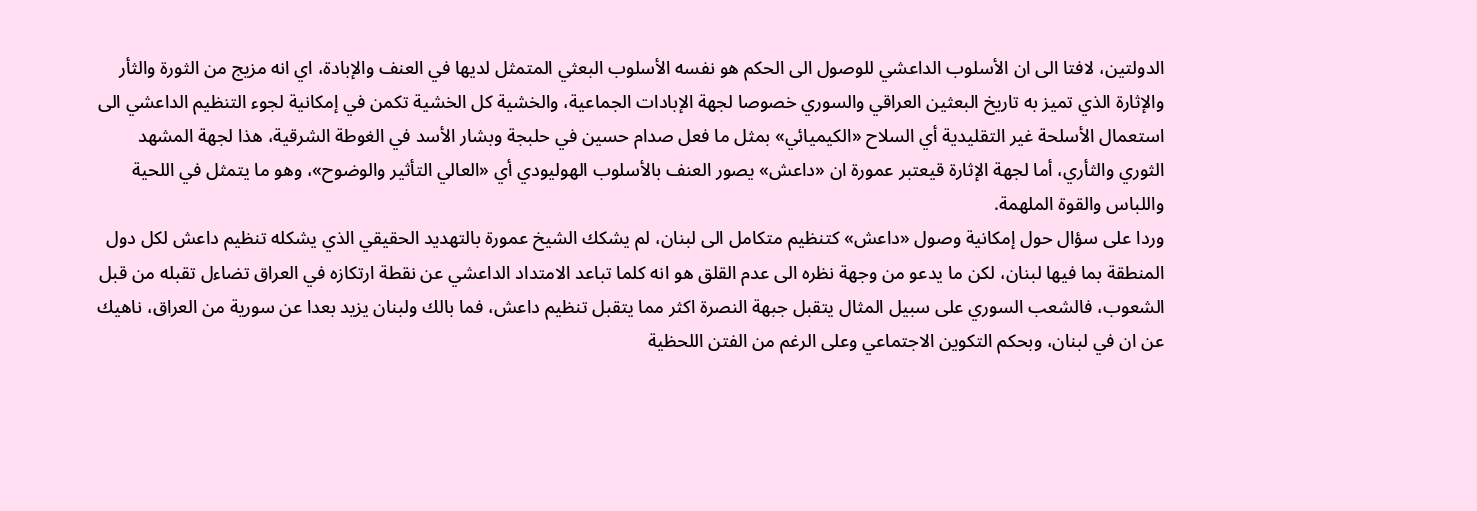الدولتين، لافتا الى ان الأسلوب الداعشي للوصول الى الحكم هو نفسه الأسلوب البعثي المتمثل لديها في العنف والإبادة، اي انه مزيج من الثورة والثأر والإثارة الذي تميز به تاريخ البعثين العراقي والسوري خصوصا لجهة الإبادات الجماعية، والخشية كل الخشية تكمن في إمكانية لجوء التنظيم الداعشي الى استعمال الأسلحة غير التقليدية أي السلاح «الكيميائي» بمثل ما فعل صدام حسين في حلبجة وبشار الأسد في الغوطة الشرقية، هذا لجهة المشهد الثوري والثأري، أما لجهة الإثارة قيعتبر عمورة ان «داعش» يصور العنف بالأسلوب الهوليودي أي «العالي التأثير والوضوح»، وهو ما يتمثل في اللحية واللباس والقوة الملهمة.
وردا على سؤال حول إمكانية وصول «داعش» كتنظيم متكامل الى لبنان، لم يشكك الشيخ عمورة بالتهديد الحقيقي الذي يشكله تنظيم داعش لكل دول المنطقة بما فيها لبنان، لكن ما يدعو من وجهة نظره الى عدم القلق هو انه كلما تباعد الامتداد الداعشي عن نقطة ارتكازه في العراق تضاءل تقبله من قبل الشعوب، فالشعب السوري على سبيل المثال يتقبل جبهة النصرة اكثر مما يتقبل تنظيم داعش، فما بالك ولبنان يزيد بعدا عن سورية من العراق، ناهيك عن ان في لبنان، وبحكم التكوين الاجتماعي وعلى الرغم من الفتن اللحظية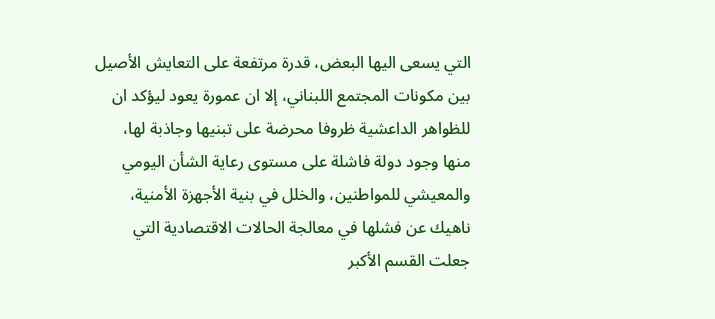التي يسعى اليها البعض، قدرة مرتفعة على التعايش الأصيل بين مكونات المجتمع اللبناني، إلا ان عمورة يعود ليؤكد ان للظواهر الداعشية ظروفا محرضة على تبنيها وجاذبة لها، منها وجود دولة فاشلة على مستوى رعاية الشأن اليومي والمعيشي للمواطنين، والخلل في بنية الأجهزة الأمنية، ناهيك عن فشلها في معالجة الحالات الاقتصادية التي جعلت القسم الأكبر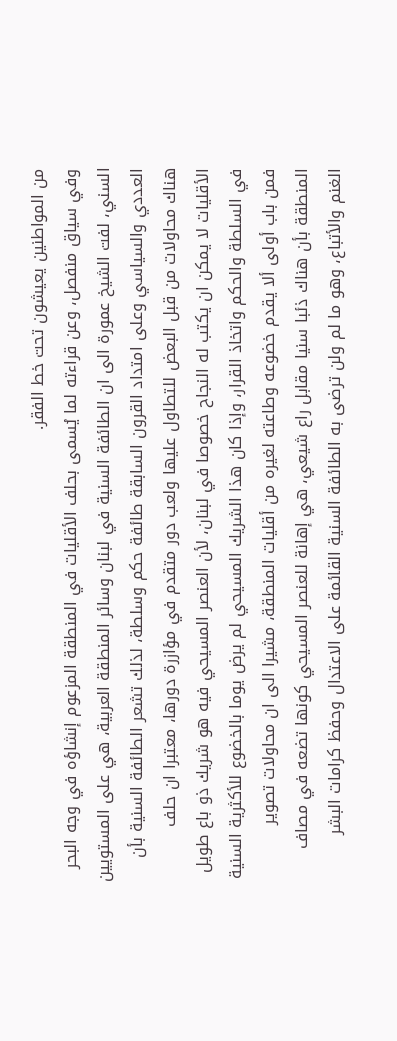من المواطنين يعيشون تحت خط الفقر.
وفي سياق منفصل، وعن قراءته لما يُسمى بحلف الأقليات في المنطقة المزعوم إنشاؤه في وجه البحر السني، لفت الشيخ عمورة الى ان الطائفة السنية في لبنان وسائر المنطقة العربية، هي على المستويين العددي والسياسي وعلى امتداد القرون السابقة طائفة حكم وسلطة، لذلك تشعر الطائفة السنية بأن هناك محاولات من قبل البعض للتطاول عليها ولعب دور متقدم في مؤازرة دورها، معتبرا ان حلف الأقليات لا يمكن ان يكتب له النجاح خصوصا في لبنان، لأن العنصر المسيحي فيه هو شريك ذو باع طويل في السلطة والحكم واتخاذ القرار، وإذا كان هذا الشريك المسيحي لم يرض يوما بالخضوع للأكثرية السنية فمن باب أولى ألا يقدم خضوعه وطاعته لغيره من أقليات المنطقة، مشيرا الى ان محاولات تصوير المنطقة بأن هناك ذئبا سنيا مقابل راع شيعي، هي إهانة للعنصر المسيحي كونها تضعه في مصاف الغنم والأتباع، وهو ما لم ولن ترضى به الطائفة السنية القائمة على الاعتدال وحفظ كرامات البشر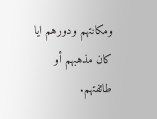ومكانتهم ودورهم ايا كان مذهبهم أو طائفتهم.